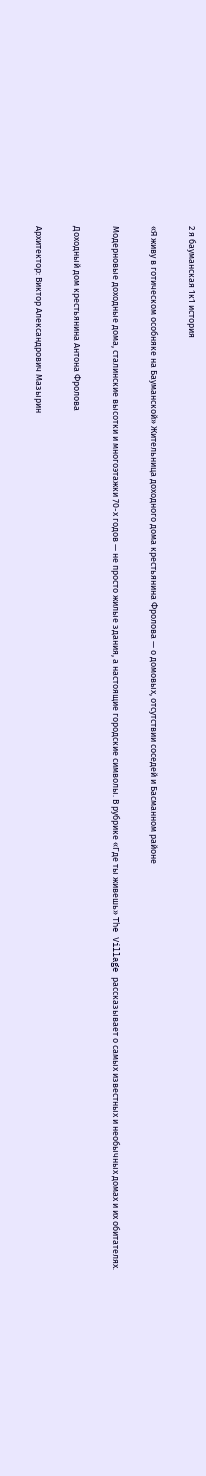2 я бауманская 1к1 история

«Я живу в готическом особняке на Бауманской» Жительница доходного дома крестьянина Фролова — о домовых, отсутствии соседей и Басманном районе

Модерновые доходные дома, сталинские высотки и многоэтажки 70-х годов — не просто жилые здания, а настоящие городские символы. В рубрике «Где ты живешь» The Village рассказывает о самых известных и необычных домах и их обитателях.

Доходный дом крестьянина Антона Фролова

Архитектор: Виктор Александрович Мазырин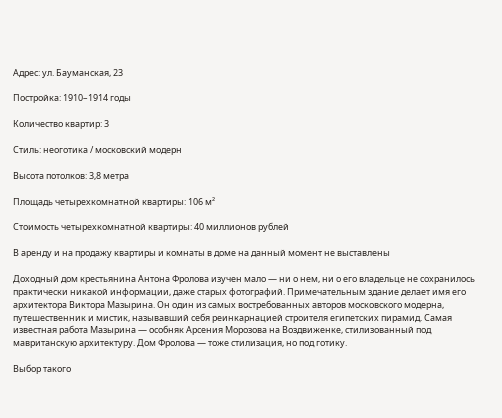Адрес: ул. Бауманская, 23

Постройка: 1910–1914 годы

Количество квартир: 3

Стиль: неоготика / московский модерн

Высота потолков: 3,8 метра

Площадь четырехкомнатной квартиры: 106 м²

Стоимость четырехкомнатной квартиры: 40 миллионов рублей

В аренду и на продажу квартиры и комнаты в доме на данный момент не выставлены

Доходный дом крестьянина Антона Фролова изучен мало — ни о нем, ни о его владельце не сохранилось практически никакой информации, даже старых фотографий. Примечательным здание делает имя его архитектора Виктора Мазырина. Он один из самых востребованных авторов московского модерна, путешественник и мистик, называвший себя реинкарнацией строителя египетских пирамид. Самая известная работа Мазырина — особняк Арсения Морозова на Воздвиженке, стилизованный под мавританскую архитектуру. Дом Фролова — тоже стилизация, но под готику.

Выбор такого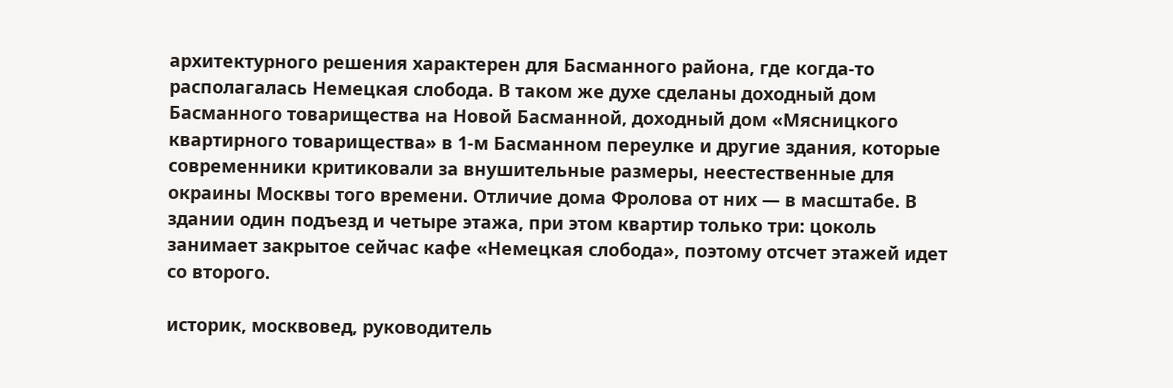архитектурного решения характерен для Басманного района, где когда-то располагалась Немецкая слобода. В таком же духе сделаны доходный дом Басманного товарищества на Новой Басманной, доходный дом «Мясницкого квартирного товарищества» в 1-м Басманном переулке и другие здания, которые современники критиковали за внушительные размеры, неестественные для окраины Москвы того времени. Отличие дома Фролова от них — в масштабе. В здании один подъезд и четыре этажа, при этом квартир только три: цоколь занимает закрытое сейчас кафе «Немецкая слобода», поэтому отсчет этажей идет со второго.

историк, москвовед, руководитель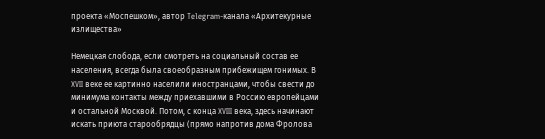проекта «Моспешком», автор Telegram-канала «Архитекурные излищества»

Немецкая слобода, если смотреть на социальный состав ее населения, всегда была своеобразным прибежищем гонимых. В XVII веке ее картинно населили иностранцами, чтобы свести до минимума контакты между приехавшими в Россию европейцами и остальной Москвой. Потом, с конца XVIII века, здесь начинают искать приюта старообрядцы (прямо напротив дома Фролова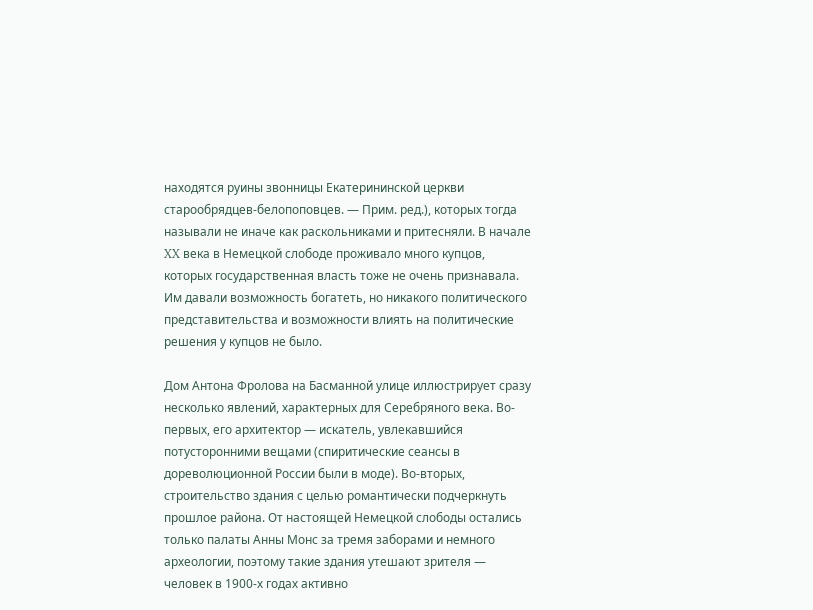находятся руины звонницы Екатерининской церкви старообрядцев-белопоповцев. — Прим. ред.), которых тогда называли не иначе как раскольниками и притесняли. В начале XX века в Немецкой слободе проживало много купцов, которых государственная власть тоже не очень признавала. Им давали возможность богатеть, но никакого политического представительства и возможности влиять на политические решения у купцов не было.

Дом Антона Фролова на Басманной улице иллюстрирует сразу несколько явлений, характерных для Серебряного века. Во-первых, его архитектор — искатель, увлекавшийся потусторонними вещами (спиритические сеансы в дореволюционной России были в моде). Во-вторых, строительство здания с целью романтически подчеркнуть прошлое района. От настоящей Немецкой слободы остались только палаты Анны Монс за тремя заборами и немного археологии, поэтому такие здания утешают зрителя — человек в 1900-х годах активно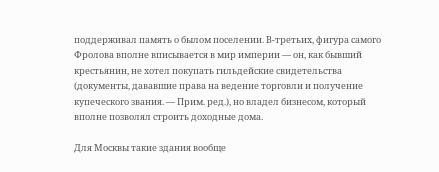поддерживал память о былом поселении. В-третьих, фигура самого Фролова вполне вписывается в мир империи — он, как бывший крестьянин, не хотел покупать гильдейские свидетельства (документы, дававшие права на ведение торговли и получение купеческого звания. — Прим. ред.), но владел бизнесом, который вполне позволял строить доходные дома.

Для Москвы такие здания вообще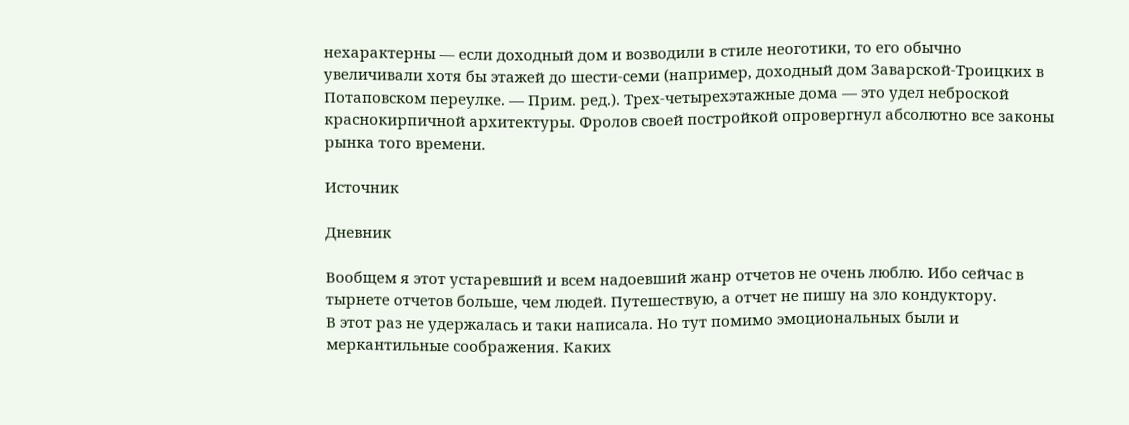нехарактерны — если доходный дом и возводили в стиле неоготики, то его обычно увеличивали хотя бы этажей до шести-семи (например, доходный дом Заварской-Троицких в Потаповском переулке. — Прим. ред.). Трех-четырехэтажные дома — это удел неброской краснокирпичной архитектуры. Фролов своей постройкой опровергнул абсолютно все законы рынка того времени.

Источник

Дневник

Вообщем я этот устаревший и всем надоевший жанр отчетов не очень люблю. Ибо сейчас в тырнете отчетов больше, чем людей. Путешествую, а отчет не пишу на зло кондуктору.
В этот раз не удержалась и таки написала. Но тут помимо эмоциональных были и меркантильные соображения. Каких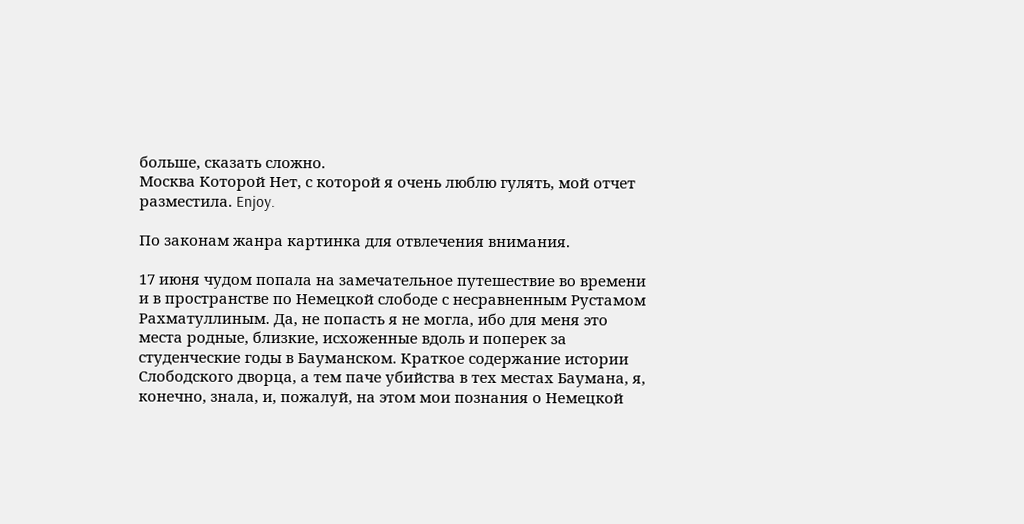больше, сказать сложно.
Москва Которой Нет, с которой я очень люблю гулять, мой отчет разместила. Enjoy.

По законам жанра картинка для отвлечения внимания.

17 июня чудом попала на замечательное путешествие во времени и в пространстве по Немецкой слободе с несравненным Рустамом Рахматуллиным. Да, не попасть я не могла, ибо для меня это места родные, близкие, исхоженные вдоль и поперек за студенческие годы в Бауманском. Краткое содержание истории Слободского дворца, а тем паче убийства в тех местах Баумана, я, конечно, знала, и, пожалуй, на этом мои познания о Немецкой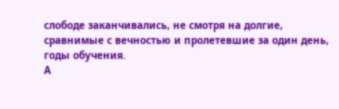слободе заканчивались, не смотря на долгие, сравнимые с вечностью и пролетевшие за один день, годы обучения.
А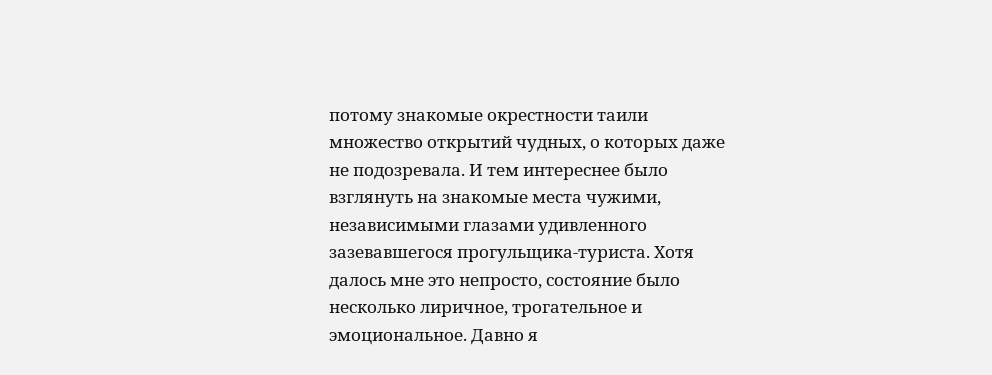потому знакомые окрестности таили множество открытий чудных, о которых даже не подозревала. И тем интереснее было взглянуть на знакомые места чужими, независимыми глазами удивленного зазевавшегося прогульщика-туриста. Хотя далось мне это непросто, состояние было несколько лиричное, трогательное и эмоциональное. Давно я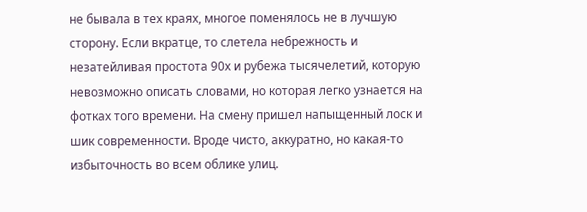не бывала в тех краях, многое поменялось не в лучшую сторону. Если вкратце, то слетела небрежность и незатейливая простота 90х и рубежа тысячелетий, которую невозможно описать словами, но которая легко узнается на фотках того времени. На смену пришел напыщенный лоск и шик современности. Вроде чисто, аккуратно, но какая-то избыточность во всем облике улиц.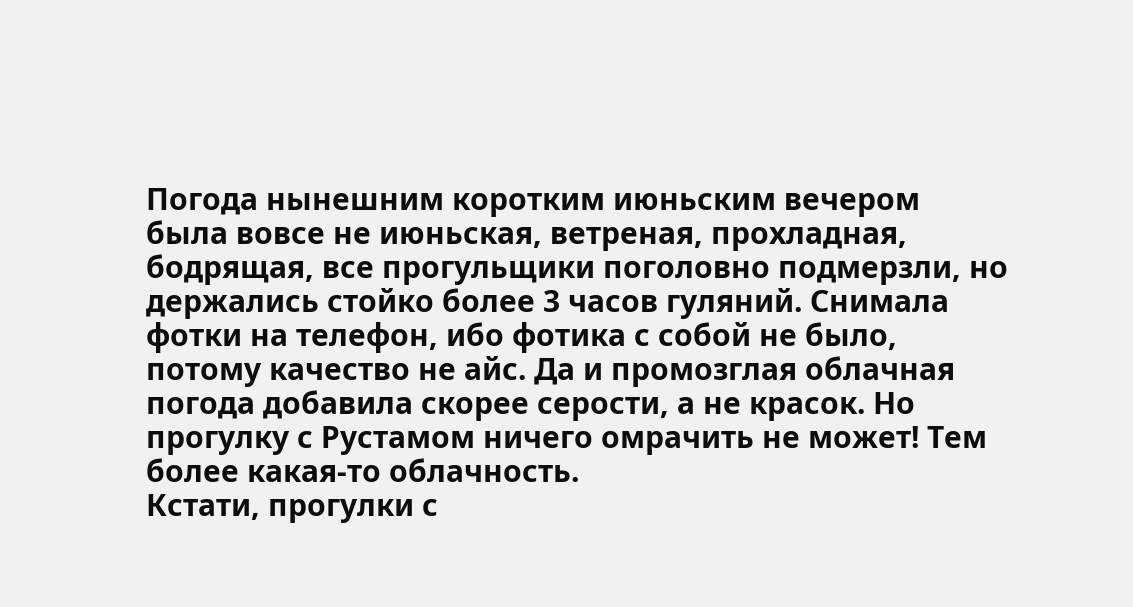Погода нынешним коротким июньским вечером была вовсе не июньская, ветреная, прохладная, бодрящая, все прогульщики поголовно подмерзли, но держались стойко более 3 часов гуляний. Снимала фотки на телефон, ибо фотика с собой не было, потому качество не айс. Да и промозглая облачная погода добавила скорее серости, а не красок. Но прогулку с Рустамом ничего омрачить не может! Тем более какая-то облачность.
Кстати, прогулки с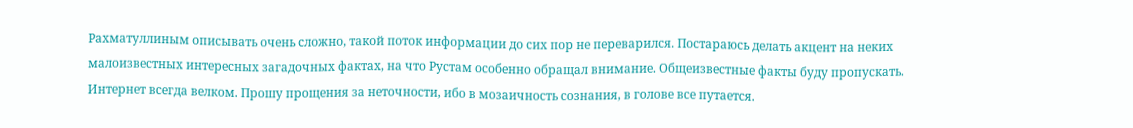Рахматуллиным описывать очень сложно, такой поток информации до сих пор не переварился. Постараюсь делать акцент на неких малоизвестных интересных загадочных фактах, на что Рустам особенно обращал внимание. Общеизвестные факты буду пропускать. Интернет всегда велком. Прошу прощения за неточности, ибо в мозаичность сознания, в голове все путается.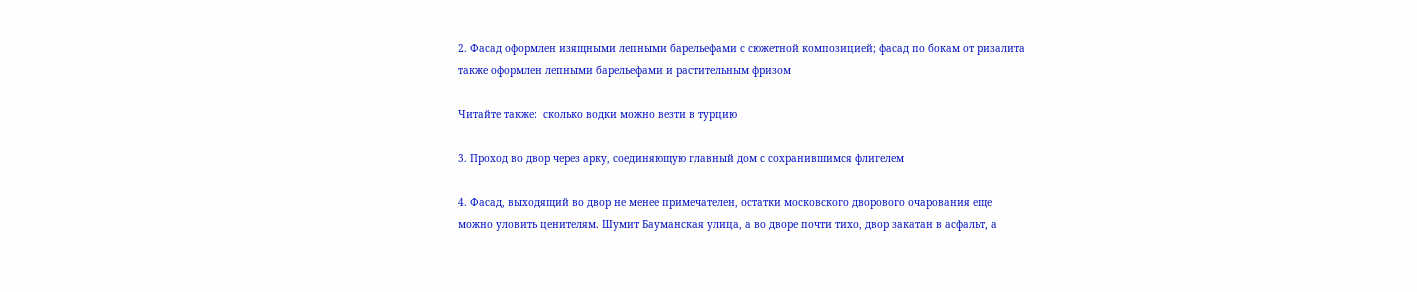2. Фасад оформлен изящными лепными барельефами с сюжетной композицией; фасад по бокам от ризалита также оформлен лепными барельефами и растительным фризом

Читайте также:  сколько водки можно везти в турцию

3. Проход во двор через арку, соединяющую главный дом с сохранившимся флигелем

4. Фасад, выходящий во двор не менее примечателен, остатки московского дворового очарования еще можно уловить ценителям. Шумит Бауманская улица, а во дворе почти тихо, двор закатан в асфальт, а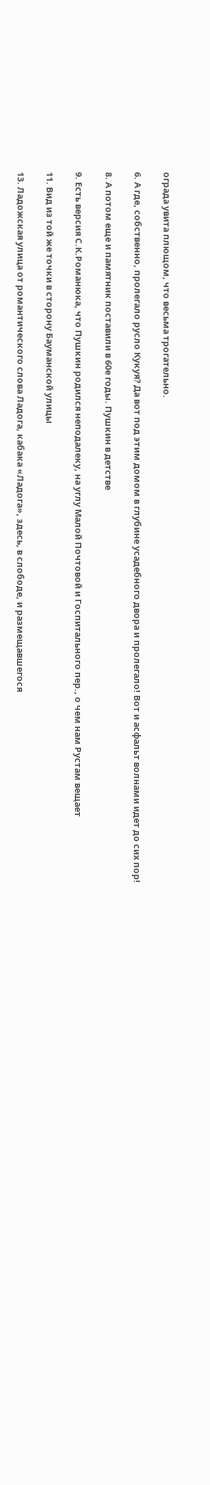ограда увита плющом, что весьма трогательно.

6. А где, собственно, пролегало русло Кукуя? Да вот под этим домом в глубине усадебного двора и пролегало! Вот и асфальт волнами идет до сих пор!

8. А потом еще и памятник поставили в 60е годы. Пушкин в детстве

9. Есть версия С.К.Романюка, что Пушкин родился неподалеку, на углу Малой Почтовой и Госпитального пер., о чем нам Рустам вещает

11. Вид из той же точки в сторону Бауманской улицы

13. Ладожская улица от романтического слова Ладога, кабака «Ладога», здесь, в слободе, и размещавшегося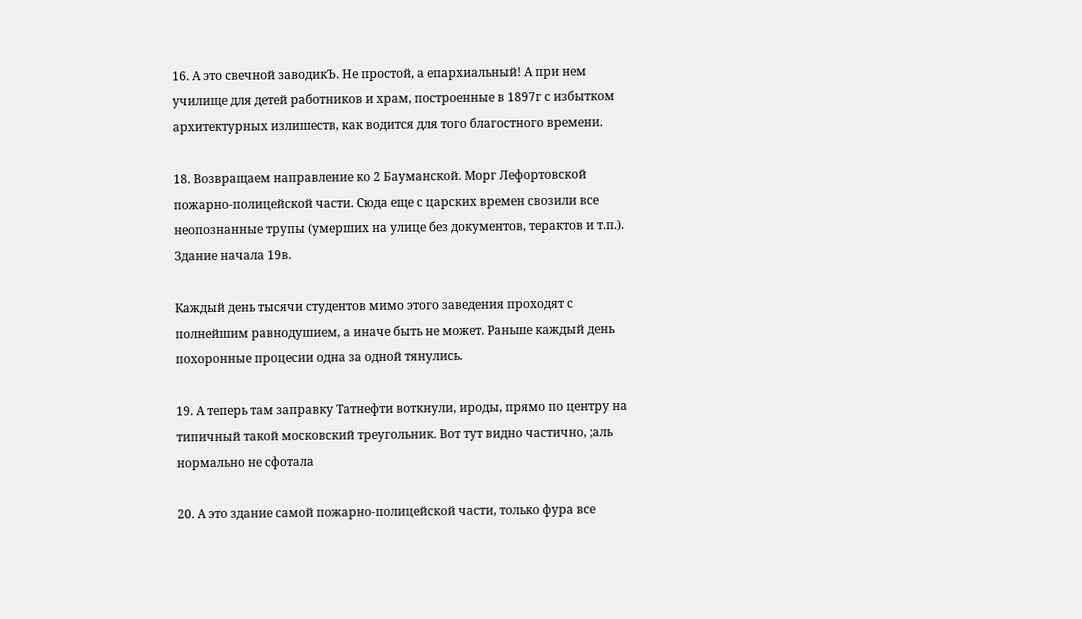16. А это свечной заводикЪ. Не простой, а епархиальный! А при нем училище для детей работников и храм, построенные в 1897г с избытком архитектурных излишеств, как водится для того благостного времени.

18. Возвращаем направление ко 2 Бауманской. Морг Лефортовской пожарно-полицейской части. Сюда еще с царских времен свозили все неопознанные трупы (умерших на улице без документов, терактов и т.п.). Здание начала 19в.

Каждый день тысячи студентов мимо этого заведения проходят с полнейшим равнодушием, а иначе быть не может. Раньше каждый день похоронные процесии одна за одной тянулись.

19. А теперь там заправку Татнефти воткнули, ироды, прямо по центру на типичный такой московский треугольник. Вот тут видно частично, ;аль нормально не сфотала

20. А это здание самой пожарно-полицейской части, только фура все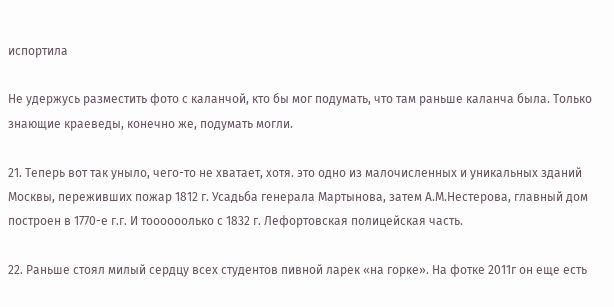испортила

Не удержусь разместить фото с каланчой, кто бы мог подумать, что там раньше каланча была. Только знающие краеведы, конечно же, подумать могли.

21. Теперь вот так уныло, чего-то не хватает, хотя. это одно из малочисленных и уникальных зданий Москвы, переживших пожар 1812 г. Усадьба генерала Мартынова, затем А.М.Нестерова, главный дом построен в 1770-е г.г. И тоооооолько с 1832 г. Лефортовская полицейская часть.

22. Раньше стоял милый сердцу всех студентов пивной ларек «на горке». На фотке 2011г он еще есть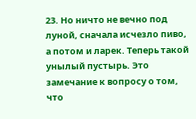23. Но ничто не вечно под луной, сначала исчезло пиво, а потом и ларек. Теперь такой унылый пустырь. Это замечание к вопросу о том, что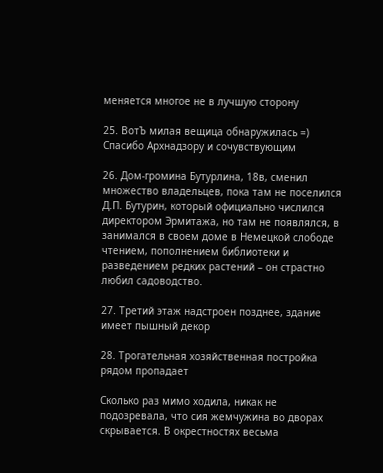меняется многое не в лучшую сторону

25. ВотЪ милая вещица обнаружилась =) Спасибо Архнадзору и сочувствующим

26. Дом-громина Бутурлина, 18в, сменил множество владельцев, пока там не поселился Д.П. Бутурин, который официально числился директором Эрмитажа, но там не появлялся, в занимался в своем доме в Немецкой слободе чтением, пополнением библиотеки и разведением редких растений – он страстно любил садоводство.

27. Третий этаж надстроен позднее, здание имеет пышный декор

28. Трогательная хозяйственная постройка рядом пропадает

Сколько раз мимо ходила, никак не подозревала, что сия жемчужина во дворах скрывается. В окрестностях весьма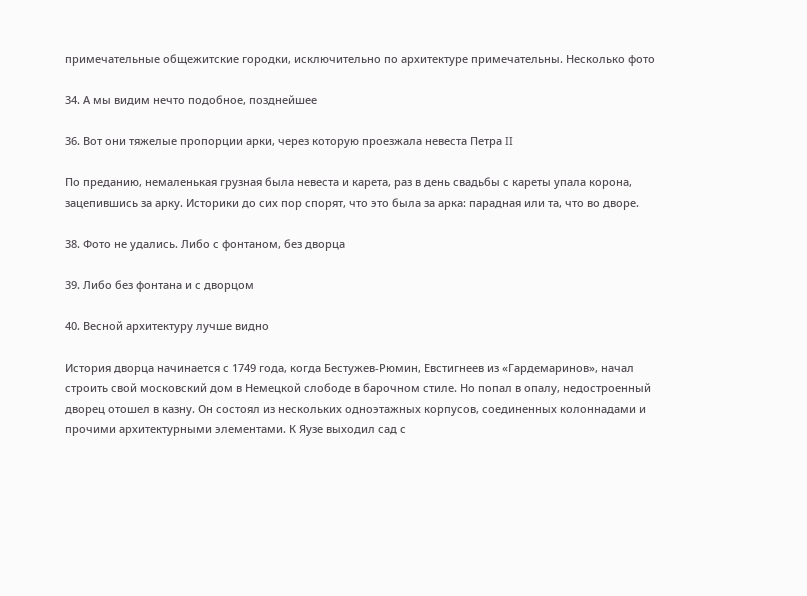примечательные общежитские городки, исключительно по архитектуре примечательны. Несколько фото

34. А мы видим нечто подобное, позднейшее

36. Вот они тяжелые пропорции арки, через которую проезжала невеста Петра II

По преданию, немаленькая грузная была невеста и карета, раз в день свадьбы с кареты упала корона, зацепившись за арку. Историки до сих пор спорят, что это была за арка: парадная или та, что во дворе.

38. Фото не удались. Либо с фонтаном, без дворца

39. Либо без фонтана и с дворцом

40. Весной архитектуру лучше видно

История дворца начинается с 1749 года, когда Бестужев-Рюмин, Евстигнеев из «Гардемаринов», начал строить свой московский дом в Немецкой слободе в барочном стиле. Но попал в опалу, недостроенный дворец отошел в казну. Он состоял из нескольких одноэтажных корпусов, соединенных колоннадами и прочими архитектурными элементами. К Яузе выходил сад с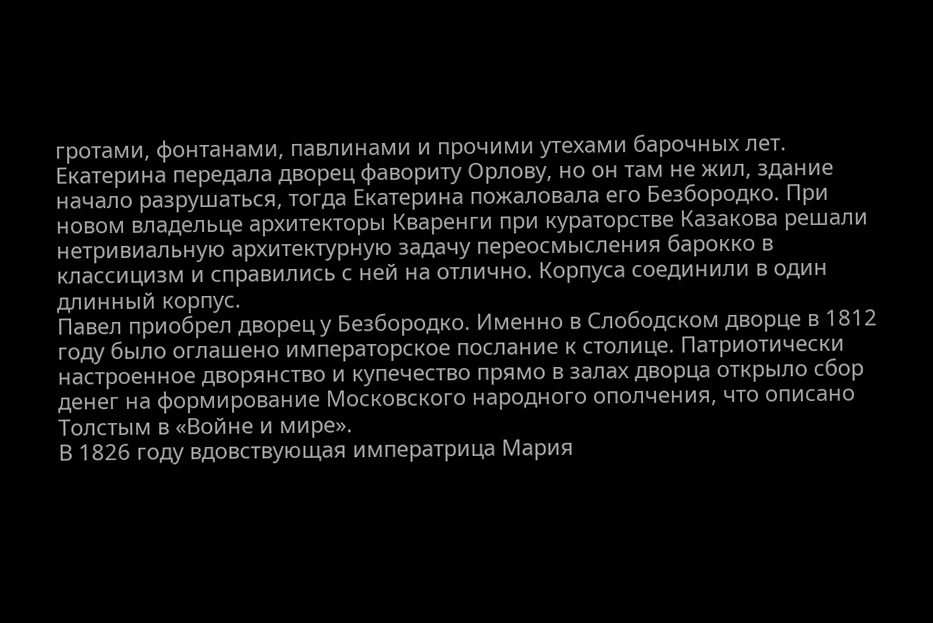гротами, фонтанами, павлинами и прочими утехами барочных лет. Екатерина передала дворец фавориту Орлову, но он там не жил, здание начало разрушаться, тогда Екатерина пожаловала его Безбородко. При новом владельце архитекторы Кваренги при кураторстве Казакова решали нетривиальную архитектурную задачу переосмысления барокко в классицизм и справились с ней на отлично. Корпуса соединили в один длинный корпус.
Павел приобрел дворец у Безбородко. Именно в Слободском дворце в 1812 году было оглашено императорское послание к столице. Патриотически настроенное дворянство и купечество прямо в залах дворца открыло сбор денег на формирование Московского народного ополчения, что описано Толстым в «Войне и мире».
В 1826 году вдовствующая императрица Мария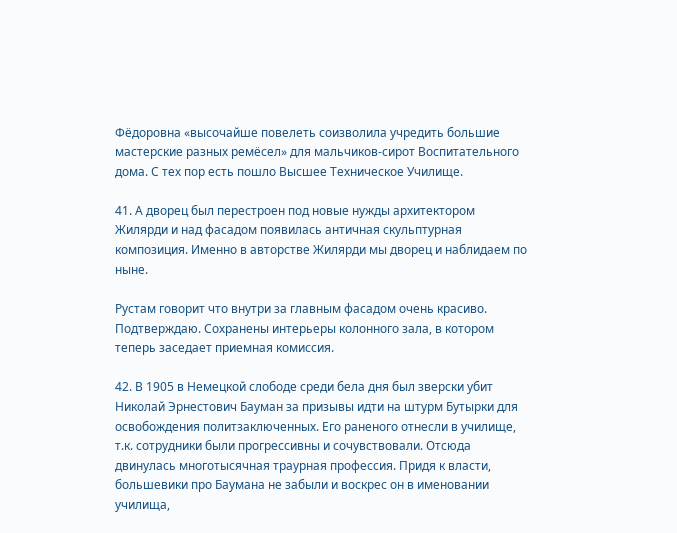Фёдоровна «высочайше повелеть соизволила учредить большие мастерские разных ремёсел» для мальчиков-сирот Воспитательного дома. С тех пор есть пошло Высшее Техническое Училище.

41. А дворец был перестроен под новые нужды архитектором Жилярди и над фасадом появилась античная скульптурная композиция. Именно в авторстве Жилярди мы дворец и наблидаем по ныне.

Рустам говорит что внутри за главным фасадом очень красиво. Подтверждаю. Сохранены интерьеры колонного зала, в котором теперь заседает приемная комиссия.

42. В 1905 в Немецкой слободе среди бела дня был зверски убит Николай Эрнестович Бауман за призывы идти на штурм Бутырки для освобождения политзаключенных. Его раненого отнесли в училище, т.к. сотрудники были прогрессивны и сочувствовали. Отсюда двинулась многотысячная траурная профессия. Придя к власти, большевики про Баумана не забыли и воскрес он в именовании училища,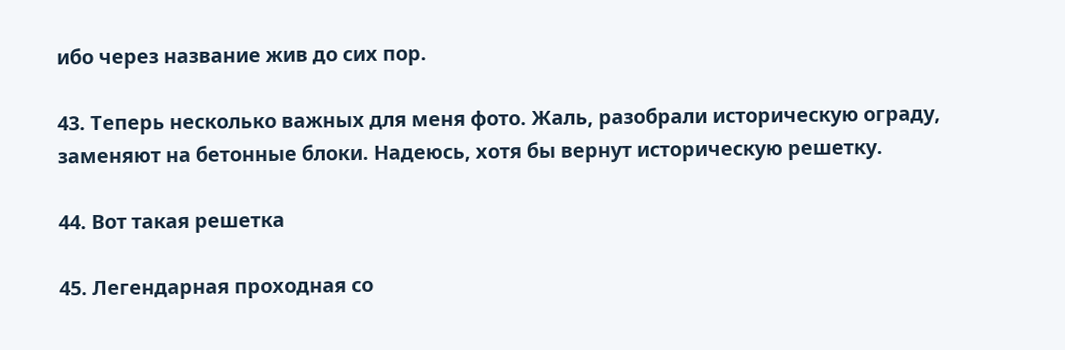ибо через название жив до сих пор.

43. Теперь несколько важных для меня фото. Жаль, разобрали историческую ограду, заменяют на бетонные блоки. Надеюсь, хотя бы вернут историческую решетку.

44. Вот такая решетка

45. Легендарная проходная со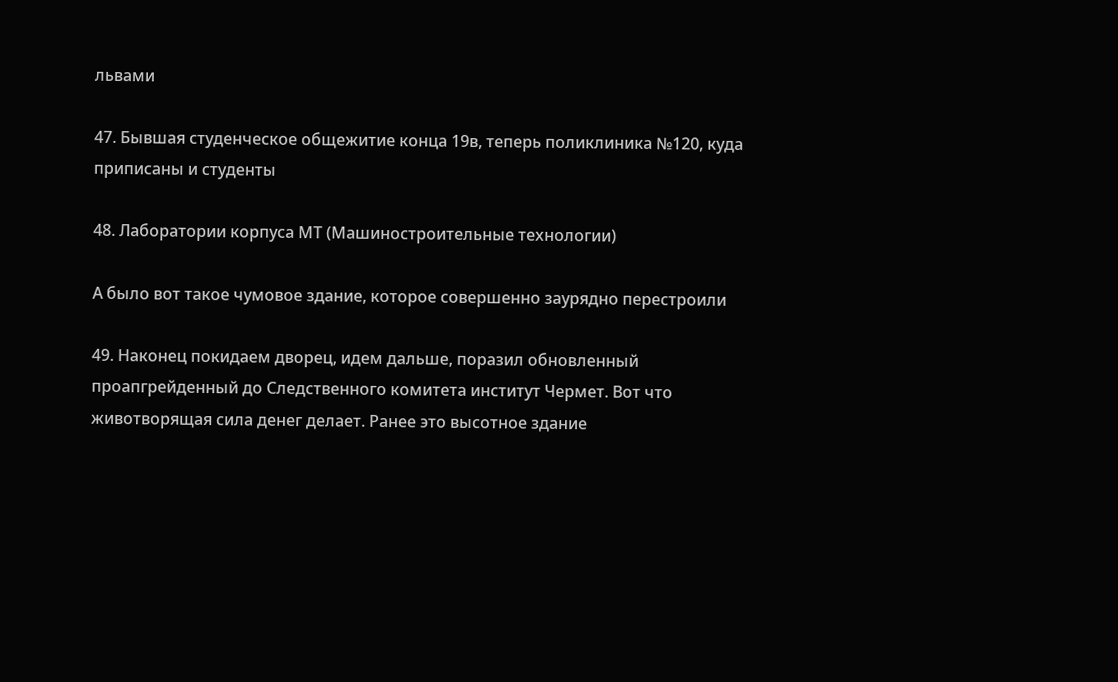львами

47. Бывшая студенческое общежитие конца 19в, теперь поликлиника №120, куда приписаны и студенты

48. Лаборатории корпуса МТ (Машиностроительные технологии)

А было вот такое чумовое здание, которое совершенно заурядно перестроили

49. Наконец покидаем дворец, идем дальше, поразил обновленный проапгрейденный до Следственного комитета институт Чермет. Вот что животворящая сила денег делает. Ранее это высотное здание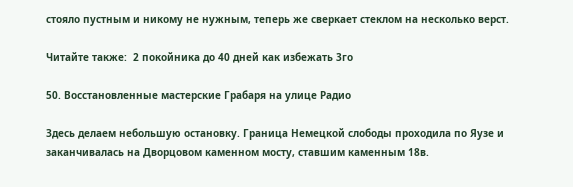стояло пустным и никому не нужным, теперь же сверкает стеклом на несколько верст.

Читайте также:  2 покойника до 40 дней как избежать 3го

50. Восстановленные мастерские Грабаря на улице Радио

Здесь делаем небольшую остановку. Граница Немецкой слободы проходила по Яузе и заканчивалась на Дворцовом каменном мосту, ставшим каменным 18в.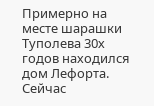Примерно на месте шарашки Туполева 30х годов находился дом Лефорта. Сейчас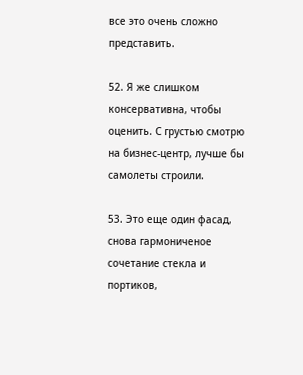все это очень сложно представить.

52. Я же слишком консервативна, чтобы оценить. С грустью смотрю на бизнес-центр, лучше бы самолеты строили.

53. Это еще один фасад, снова гармониченое сочетание стекла и портиков,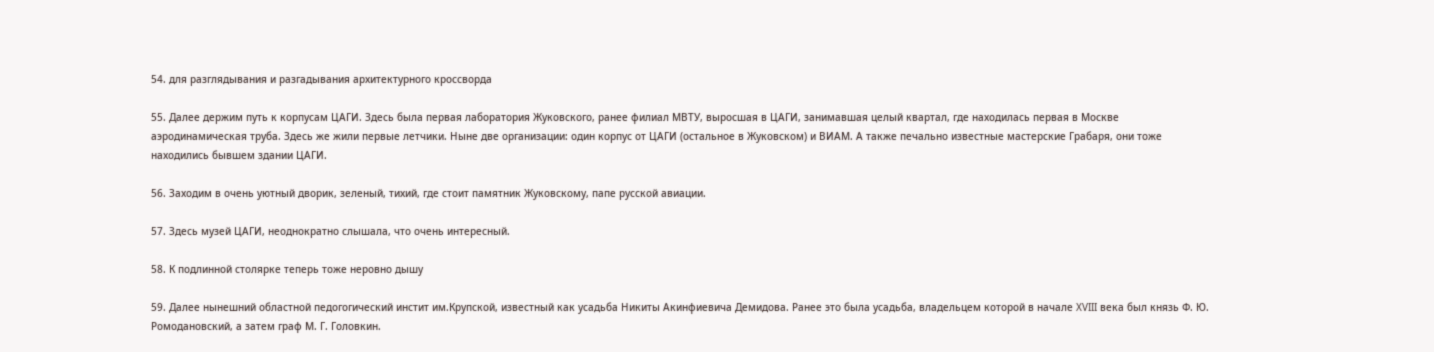54. для разглядывания и разгадывания архитектурного кроссворда

55. Далее держим путь к корпусам ЦАГИ. Здесь была первая лаборатория Жуковского, ранее филиал МВТУ, выросшая в ЦАГИ, занимавшая целый квартал, где находилась первая в Москве аэродинамическая труба. Здесь же жили первые летчики. Ныне две организации: один корпус от ЦАГИ (остальное в Жуковском) и ВИАМ. А также печально известные мастерские Грабаря, они тоже находились бывшем здании ЦАГИ.

56. Заходим в очень уютный дворик, зеленый, тихий, где стоит памятник Жуковскому, папе русской авиации.

57. Здесь музей ЦАГИ, неоднократно слышала, что очень интересный.

58. К подлинной столярке теперь тоже неровно дышу

59. Далее нынешний областной педогогический инстит им.Крупской, известный как усадьба Никиты Акинфиевича Демидова. Ранее это была усадьба, владельцем которой в начале XVIII века был князь Ф. Ю. Ромодановский, а затем граф М. Г. Головкин.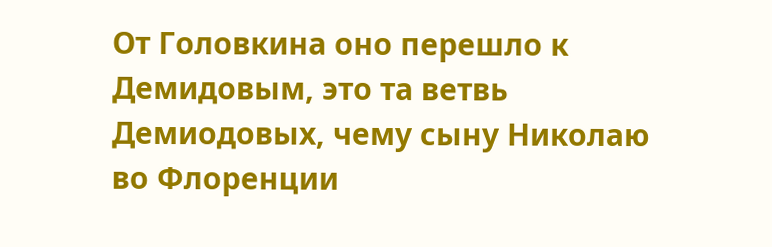От Головкина оно перешло к Демидовым, это та ветвь Демиодовых, чему сыну Николаю во Флоренции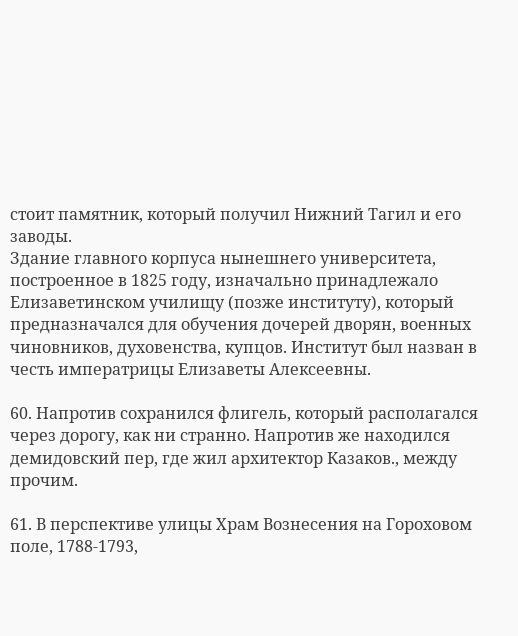стоит памятник, который получил Нижний Тагил и его заводы.
Здание главного корпуса нынешнего университета, построенное в 1825 году, изначально принадлежало Елизаветинском училищу (позже институту), который предназначался для обучения дочерей дворян, военных чиновников, духовенства, купцов. Институт был назван в честь императрицы Елизаветы Алексеевны.

60. Напротив сохранился флигель, который располагался через дорогу, как ни странно. Напротив же находился демидовский пер, где жил архитектор Казаков., между прочим.

61. В перспективе улицы Храм Вознесения на Гороховом поле, 1788-1793,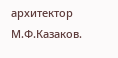архитектор М.Ф.Казаков.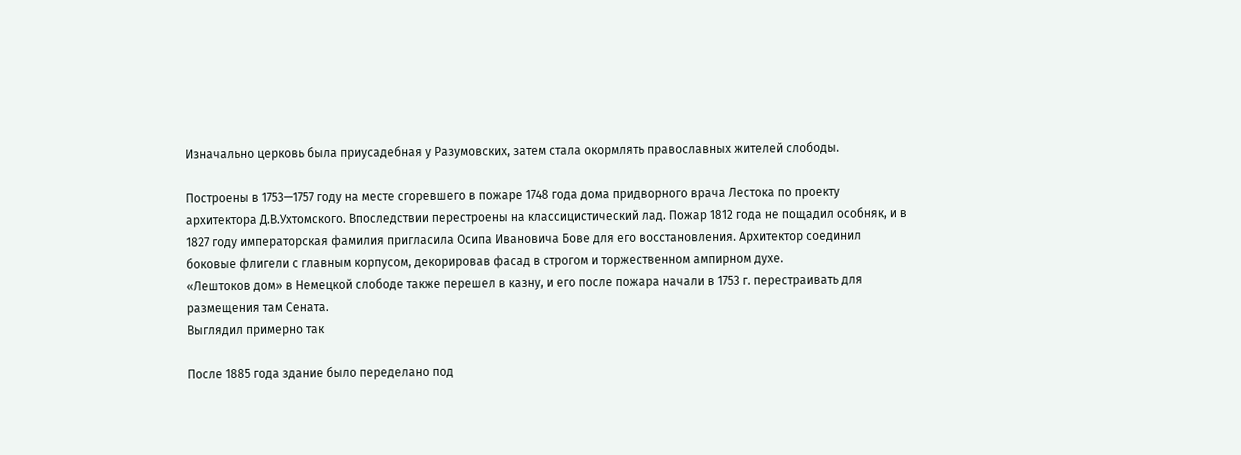Изначально церковь была приусадебная у Разумовских, затем стала окормлять православных жителей слободы.

Построены в 1753—1757 году на месте сгоревшего в пожаре 1748 года дома придворного врача Лестока по проекту архитектора Д.В.Ухтомского. Впоследствии перестроены на классицистический лад. Пожар 1812 года не пощадил особняк, и в 1827 году императорская фамилия пригласила Осипа Ивановича Бове для его восстановления. Архитектор соединил боковые флигели с главным корпусом, декорировав фасад в строгом и торжественном ампирном духе.
«Лештоков дом» в Немецкой слободе также перешел в казну, и его после пожара начали в 1753 г. перестраивать для размещения там Сената.
Выглядил примерно так

После 1885 года здание было переделано под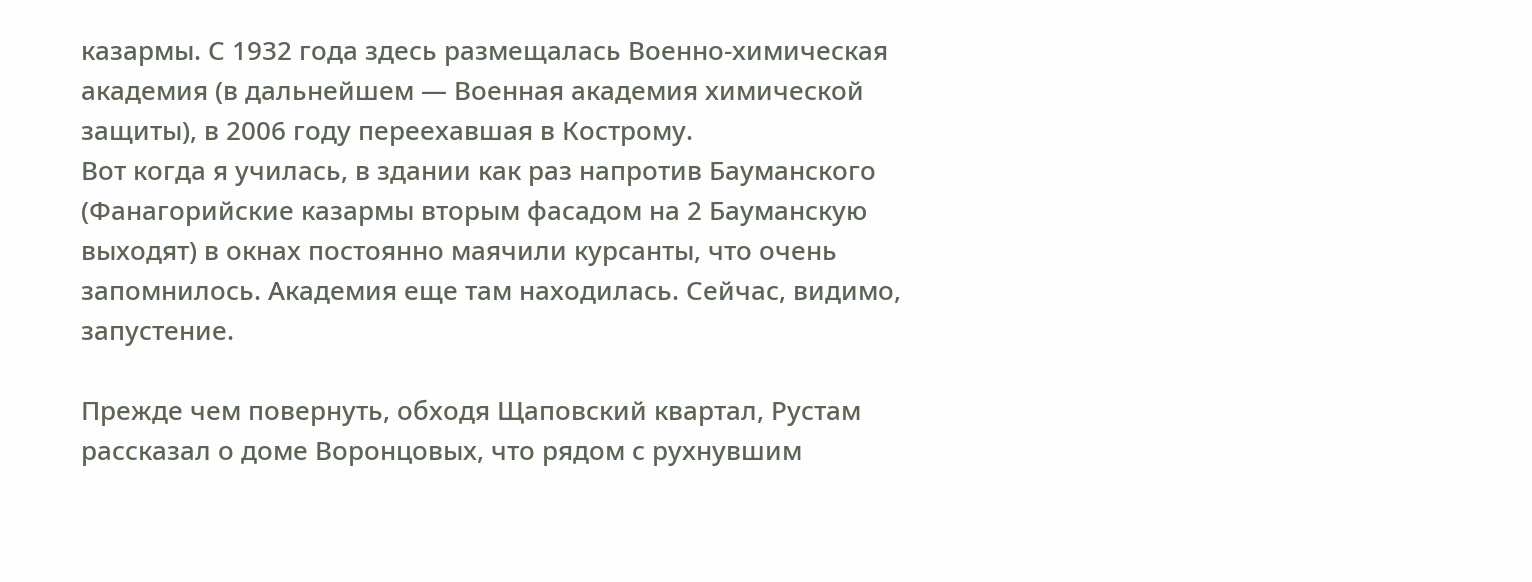казармы. С 1932 года здесь размещалась Военно-химическая академия (в дальнейшем — Военная академия химической защиты), в 2006 году переехавшая в Кострому.
Вот когда я училась, в здании как раз напротив Бауманского (Фанагорийские казармы вторым фасадом на 2 Бауманскую выходят) в окнах постоянно маячили курсанты, что очень запомнилось. Академия еще там находилась. Сейчас, видимо, запустение.

Прежде чем повернуть, обходя Щаповский квартал, Рустам рассказал о доме Воронцовых, что рядом с рухнувшим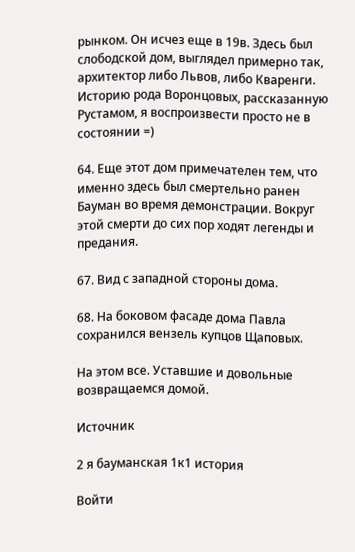рынком. Он исчез еще в 19в. Здесь был слободской дом, выглядел примерно так, архитектор либо Львов, либо Кваренги. Историю рода Воронцовых, рассказанную Рустамом, я воспроизвести просто не в состоянии =)

64. Еще этот дом примечателен тем, что именно здесь был смертельно ранен Бауман во время демонстрации. Вокруг этой смерти до сих пор ходят легенды и предания.

67. Вид с западной стороны дома.

68. На боковом фасаде дома Павла сохранился вензель купцов Щаповых.

На этом все. Уставшие и довольные возвращаемся домой.

Источник

2 я бауманская 1к1 история

Войти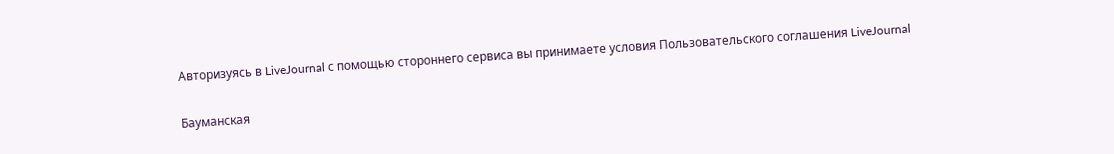Авторизуясь в LiveJournal с помощью стороннего сервиса вы принимаете условия Пользовательского соглашения LiveJournal

Бауманская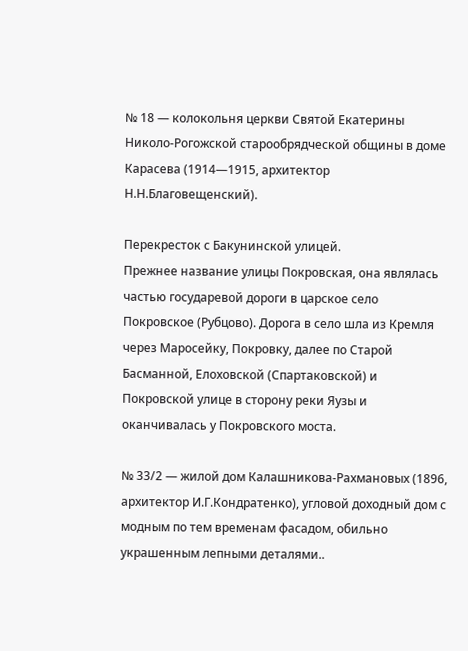№ 18 — колокольня церкви Святой Екатерины Николо-Рогожской старообрядческой общины в доме Карасева (1914—1915, архитектор Н.Н.Благовещенский).

Перекресток с Бакунинской улицей.
Прежнее название улицы Покровская, она являлась частью государевой дороги в царское село Покровское (Рубцово). Дорога в село шла из Кремля через Маросейку, Покровку, далее по Старой Басманной, Елоховской (Спартаковской) и Покровской улице в сторону реки Яузы и оканчивалась у Покровского моста.

№ 33/2 — жилой дом Калашникова-Рахмановых (1896, архитектор И.Г.Кондратенко), угловой доходный дом с модным по тем временам фасадом, обильно украшенным лепными деталями..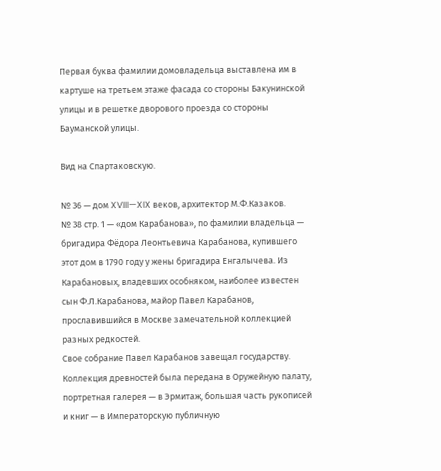Первая буква фамилии домовладельца выставлена им в картуше на третьем этаже фасада со стороны Бакунинской улицы и в решетке дворового проезда со стороны Бауманской улицы.

Вид на Спартаковскую.

№ 36 — дом XVIII—XIX веков, архитектор М.Ф.Казаков.
№ 38 стр. 1 — «дом Карабанова», по фамилии владельца — бригадира Фёдора Леонтьевича Карабанова, купившего этот дом в 1790 году у жены бригадира Енгалычева. Из Карабановых, владевших особняком, наиболее известен сын Ф.Л.Карабанова, майор Павел Карабанов, прославившийся в Москве замечательной коллекцией разных редкостей.
Свое собрание Павел Карабанов завещал государству. Коллекция древностей была передана в Оружейную палату, портретная галерея — в Эрмитаж, большая часть рукописей и книг — в Императорскую публичную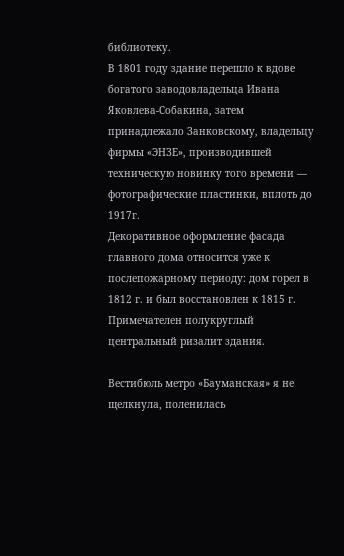библиотеку.
В 1801 году здание перешло к вдове богатого заводовладельца Ивана Яковлева-Собакина, затем принадлежало Занковскому, владельцу фирмы «ЭНЗЕ», производившей техническую новинку того времени — фотографические пластинки, вплоть до 1917г.
Декоративное оформление фасада главного дома относится уже к послепожарному периоду: дом горел в 1812 г. и был восстановлен к 1815 г. Примечателен полукруглый центральный ризалит здания.

Вестибюль метро «Бауманская» я не щелкнула, поленилась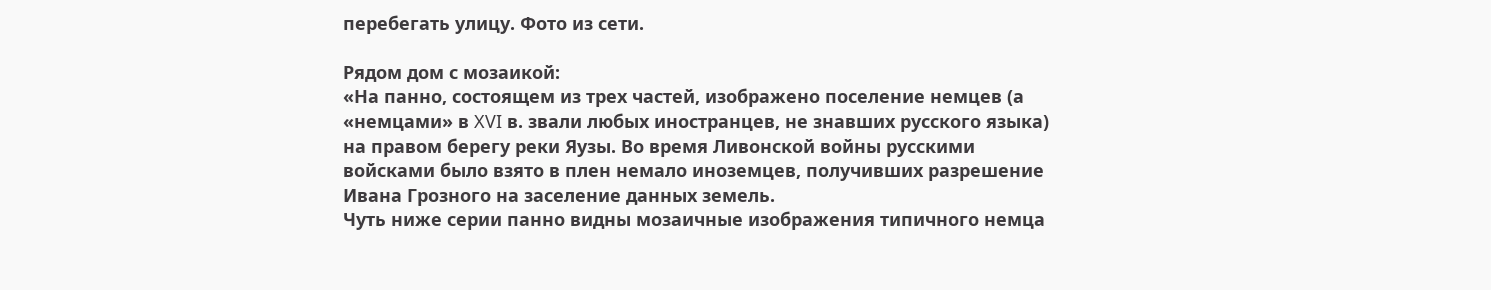перебегать улицу. Фото из сети.

Рядом дом с мозаикой:
«На панно, состоящем из трех частей, изображено поселение немцев (а «немцами» в XVI в. звали любых иностранцев, не знавших русского языка) на правом берегу реки Яузы. Во время Ливонской войны русскими войсками было взято в плен немало иноземцев, получивших разрешение Ивана Грозного на заселение данных земель.
Чуть ниже серии панно видны мозаичные изображения типичного немца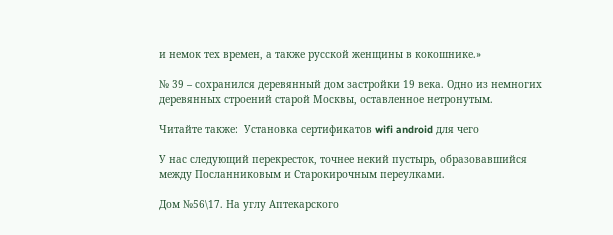и немок тех времен, а также русской женщины в кокошнике.»

№ 39 – сохранился деревянный дом застройки 19 века. Одно из немногих деревянных строений старой Москвы, оставленное нетронутым.

Читайте также:  Установка сертификатов wifi android для чего

У нас следующий перекресток, точнее некий пустырь, образовавшийся между Посланниковым и Старокирочным переулками.

Дом №56\17. На углу Аптекарского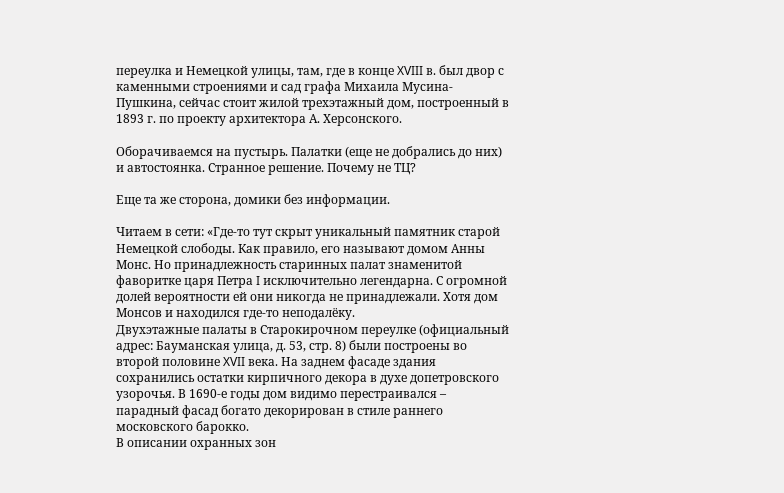переулка и Немецкой улицы, там, где в конце XVIII в. был двор с каменными строениями и сад графа Михаила Мусина-Пушкина, сейчас стоит жилой трехэтажный дом, построенный в 1893 г. по проекту архитектора А. Херсонского.

Оборачиваемся на пустырь. Палатки (еще не добрались до них) и автостоянка. Странное решение. Почему не ТЦ?

Еще та же сторона, домики без информации.

Читаем в сети: «Где-то тут скрыт уникальный памятник старой Немецкой слободы. Как правило, его называют домом Анны Монс. Но принадлежность старинных палат знаменитой фаворитке царя Петра I исключительно легендарна. С огромной долей вероятности ей они никогда не принадлежали. Хотя дом Монсов и находился где-то неподалёку.
Двухэтажные палаты в Старокирочном переулке (официальный адрес: Бауманская улица, д. 53, стр. 8) были построены во второй половине XVII века. На заднем фасаде здания сохранились остатки кирпичного декора в духе допетровского узорочья. В 1690-е годы дом видимо перестраивался – парадный фасад богато декорирован в стиле раннего московского барокко.
В описании охранных зон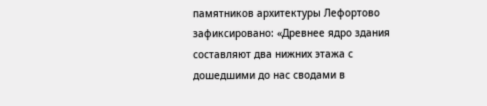памятников архитектуры Лефортово зафиксировано: «Древнее ядро здания составляют два нижних этажа с дошедшими до нас сводами в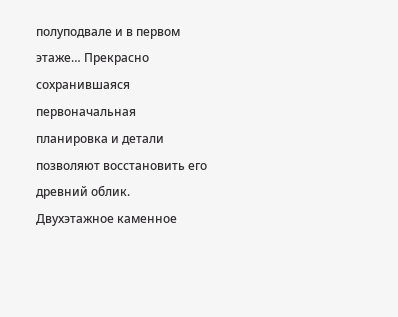полуподвале и в первом этаже… Прекрасно сохранившаяся первоначальная планировка и детали позволяют восстановить его древний облик. Двухэтажное каменное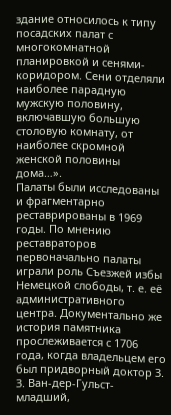здание относилось к типу посадских палат с многокомнатной планировкой и сенями-коридором. Сени отделяли наиболее парадную мужскую половину, включавшую большую столовую комнату, от наиболее скромной женской половины дома…».
Палаты были исследованы и фрагментарно реставрированы в 1969 годы. По мнению реставраторов первоначально палаты играли роль Съезжей избы Немецкой слободы, т. е. её административного центра. Документально же история памятника прослеживается с 1706 года, когда владельцем его был придворный доктор З. З. Ван-дер-Гульст-младший,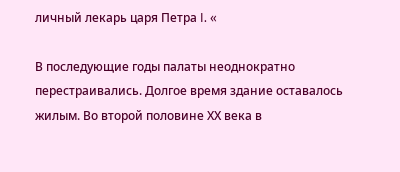личный лекарь царя Петра I. «

В последующие годы палаты неоднократно перестраивались. Долгое время здание оставалось жилым. Во второй половине ХХ века в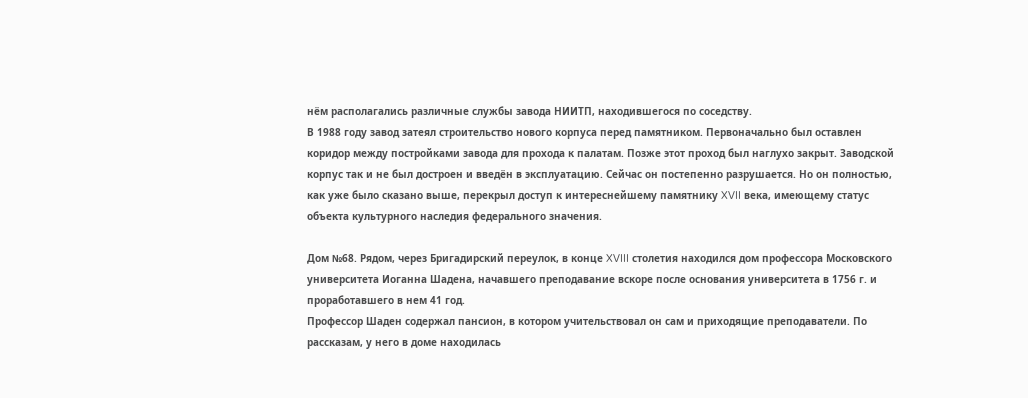нём располагались различные службы завода НИИТП, находившегося по соседству.
В 1988 году завод затеял строительство нового корпуса перед памятником. Первоначально был оставлен коридор между постройками завода для прохода к палатам. Позже этот проход был наглухо закрыт. Заводской корпус так и не был достроен и введён в эксплуатацию. Сейчас он постепенно разрушается. Но он полностью, как уже было сказано выше, перекрыл доступ к интереснейшему памятнику XVII века, имеющему статус объекта культурного наследия федерального значения.

Дом №68. Рядом, через Бригадирский переулок, в конце XVIII столетия находился дом профессора Московского университета Иоганна Шадена, начавшего преподавание вскоре после основания университета в 1756 г. и проработавшего в нем 41 год.
Профессор Шаден содержал пансион, в котором учительствовал он сам и приходящие преподаватели. По рассказам, у него в доме находилась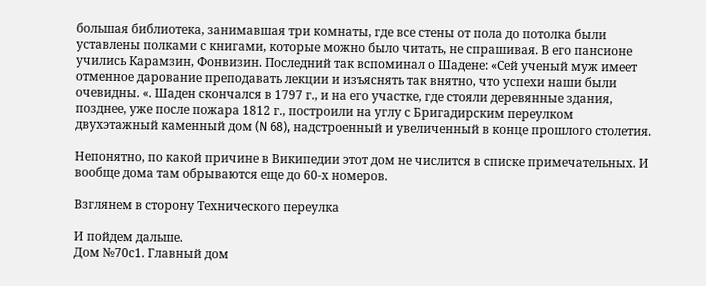большая библиотека, занимавшая три комнаты, где все стены от пола до потолка были уставлены полками с книгами, которые можно было читать, не спрашивая. В его пансионе учились Карамзин, Фонвизин. Последний так вспоминал о Шадене: «Сей ученый муж имеет отменное дарование преподавать лекции и изъяснять так внятно, что успехи наши были очевидны. «. Шаден скончался в 1797 г., и на его участке, где стояли деревянные здания, позднее, уже после пожара 1812 г., построили на углу с Бригадирским переулком двухэтажный каменный дом (N 68), надстроенный и увеличенный в конце прошлого столетия.

Непонятно, по какой причине в Википедии этот дом не числится в списке примечательных. И вообще дома там обрываются еще до 60-х номеров.

Взглянем в сторону Технического переулка

И пойдем дальше.
Дом №70с1. Главный дом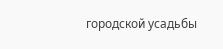городской усадьбы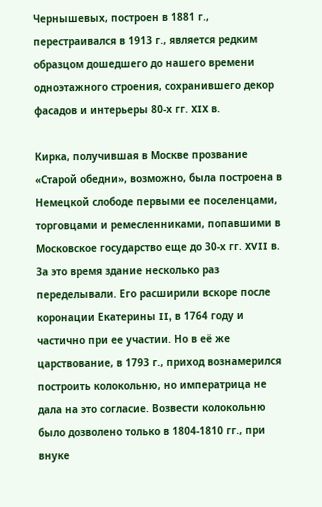Чернышевых, построен в 1881 г., перестраивался в 1913 г., является редким образцом дошедшего до нашего времени одноэтажного строения, сохранившего декор фасадов и интерьеры 80-х гг. XIX в.

Кирка, получившая в Москве прозвание «Старой обедни», возможно, была построена в Немецкой слободе первыми ее поселенцами, торговцами и ремесленниками, попавшими в Московское государство еще до 30-х гг. XVII в. За это время здание несколько раз переделывали. Его расширили вскоре после коронации Екатерины II, в 1764 году и частично при ее участии. Но в её же царствование, в 1793 г., приход вознамерился построить колокольню, но императрица не дала на это согласие. Возвести колокольню было дозволено только в 1804-1810 гг., при внуке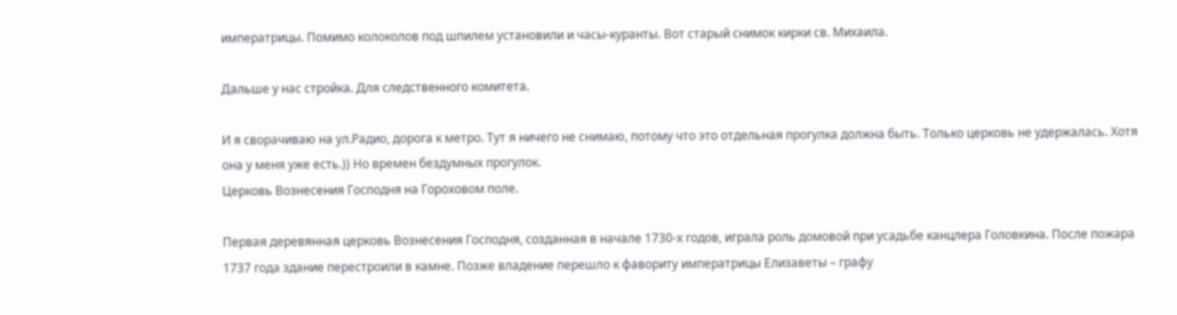императрицы. Помимо колоколов под шпилем установили и часы-куранты. Вот старый снимок кирки св. Михаила.

Дальше у нас стройка. Для следственного комитета.

И я сворачиваю на ул.Радио, дорога к метро. Тут я ничего не снимаю, потому что это отдельная прогулка должна быть. Только церковь не удержалась. Хотя она у меня уже есть.)) Но времен бездумных прогулок.
Церковь Вознесения Господня на Гороховом поле.

Первая деревянная церковь Вознесения Господня, созданная в начале 1730-х годов, играла роль домовой при усадьбе канцлера Головкина. После пожара 1737 года здание перестроили в камне. Позже владение перешло к фавориту императрицы Елизаветы – графу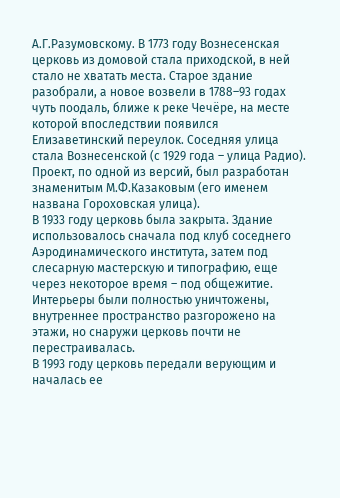А.Г.Разумовскому. В 1773 году Вознесенская церковь из домовой стала приходской, в ней стало не хватать места. Старое здание разобрали, а новое возвели в 1788–93 годах чуть поодаль, ближе к реке Чечёре, на месте которой впоследствии появился Елизаветинский переулок. Соседняя улица стала Вознесенской (с 1929 года – улица Радио).
Проект, по одной из версий, был разработан знаменитым М.Ф.Казаковым (его именем названа Гороховская улица).
В 1933 году церковь была закрыта. Здание использовалось сначала под клуб соседнего Аэродинамического института, затем под слесарную мастерскую и типографию, еще через некоторое время – под общежитие. Интерьеры были полностью уничтожены, внутреннее пространство разгорожено на этажи, но снаружи церковь почти не перестраивалась.
В 1993 году церковь передали верующим и началась ее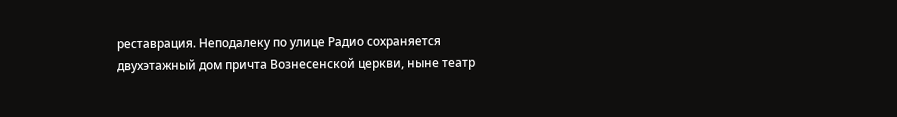реставрация. Неподалеку по улице Радио сохраняется двухэтажный дом причта Вознесенской церкви, ныне театр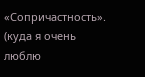«Сопричастность». (куда я очень люблю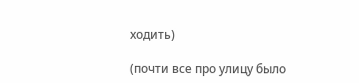ходить)

(почти все про улицу было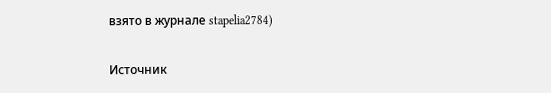взято в журнале stapelia2784)

Источник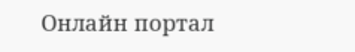Онлайн портал